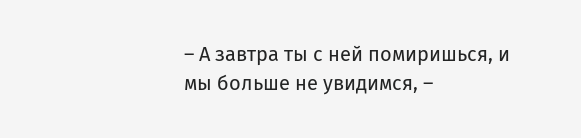– А завтра ты с ней помиришься, и мы больше не увидимся, –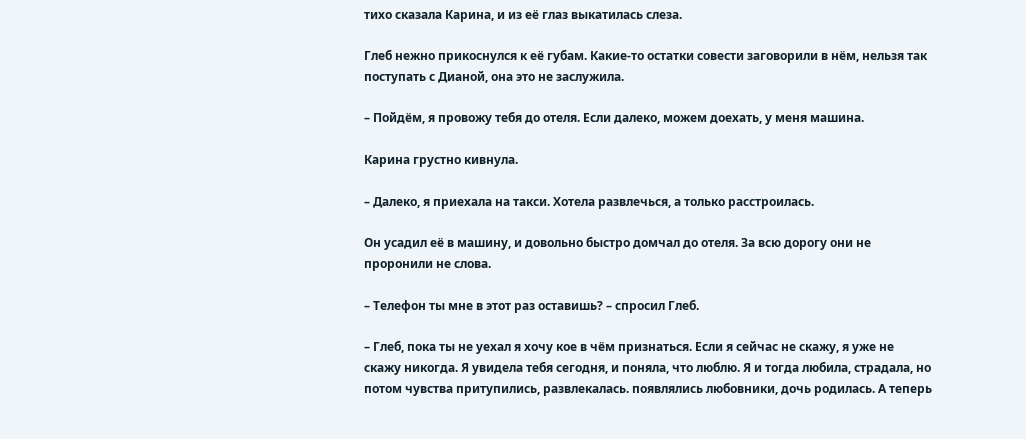тихо сказала Карина, и из её глаз выкатилась слеза.

Глеб нежно прикоснулся к её губам. Какие-то остатки совести заговорили в нём, нельзя так поступать с Дианой, она это не заслужила.

– Пойдём, я провожу тебя до отеля. Если далеко, можем доехать, у меня машина.

Карина грустно кивнула.

– Далеко, я приехала на такси. Хотела развлечься, а только расстроилась.

Он усадил её в машину, и довольно быстро домчал до отеля. За всю дорогу они не проронили не слова.

– Телефон ты мне в этот раз оставишь? – спросил Глеб.

– Глеб, пока ты не уехал я хочу кое в чём признаться. Если я сейчас не скажу, я уже не скажу никогда. Я увидела тебя сегодня, и поняла, что люблю. Я и тогда любила, страдала, но потом чувства притупились, развлекалась. появлялись любовники, дочь родилась. А теперь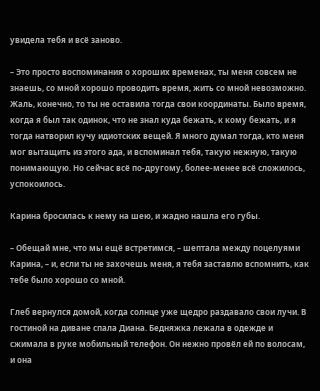увидела тебя и всё заново.

– Это просто воспоминания о хороших временах, ты меня совсем не знаешь, со мной хорошо проводить время, жить со мной невозможно. Жаль, конечно, то ты не оставила тогда свои координаты. Было время, когда я был так одинок, что не знал куда бежать, к кому бежать, и я тогда натворил кучу идиотских вещей. Я много думал тогда, кто меня мог вытащить из этого ада, и вспоминал тебя, такую нежную, такую понимающую. Но сейчас всё по-другому, более-менее всё сложилось, успокоилось.

Карина бросилась к нему на шею, и жадно нашла его губы.

– Обещай мне, что мы ещё встретимся, – шептала между поцелуями Карина, – и, если ты не захочешь меня, я тебя заставлю вспомнить, как тебе было хорошо со мной.

Глеб вернулся домой, когда солнце уже щедро раздавало свои лучи. В гостиной на диване спала Диана. Бедняжка лежала в одежде и сжимала в руке мобильный телефон. Он нежно провёл ей по волосам, и она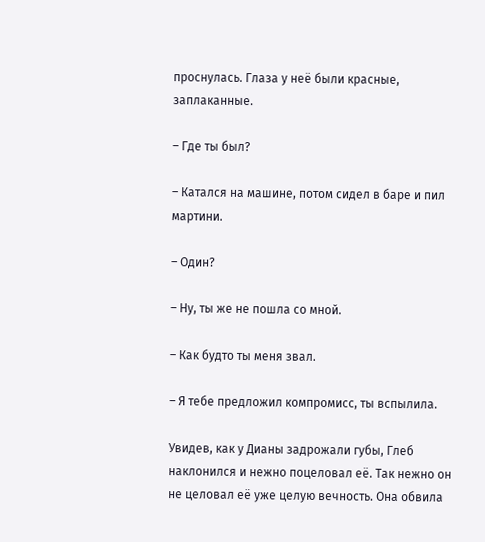проснулась. Глаза у неё были красные, заплаканные.

– Где ты был?

– Катался на машине, потом сидел в баре и пил мартини.

– Один?

– Ну, ты же не пошла со мной.

– Как будто ты меня звал.

– Я тебе предложил компромисс, ты вспылила.

Увидев, как у Дианы задрожали губы, Глеб наклонился и нежно поцеловал её. Так нежно он не целовал её уже целую вечность. Она обвила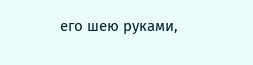его шею руками,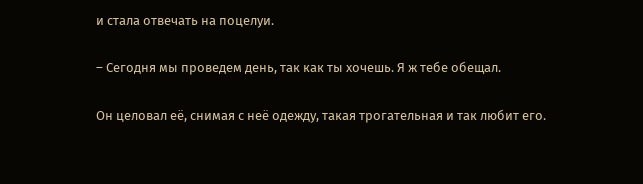и стала отвечать на поцелуи.

– Сегодня мы проведем день, так как ты хочешь. Я ж тебе обещал.

Он целовал её, снимая с неё одежду, такая трогательная и так любит его.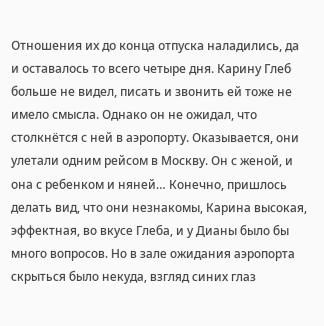Отношения их до конца отпуска наладились, да и оставалось то всего четыре дня. Карину Глеб больше не видел, писать и звонить ей тоже не имело смысла. Однако он не ожидал, что столкнётся с ней в аэропорту. Оказывается, они улетали одним рейсом в Москву. Он с женой, и она с ребенком и няней… Конечно, пришлось делать вид, что они незнакомы, Карина высокая, эффектная, во вкусе Глеба, и у Дианы было бы много вопросов. Но в зале ожидания аэропорта скрыться было некуда, взгляд синих глаз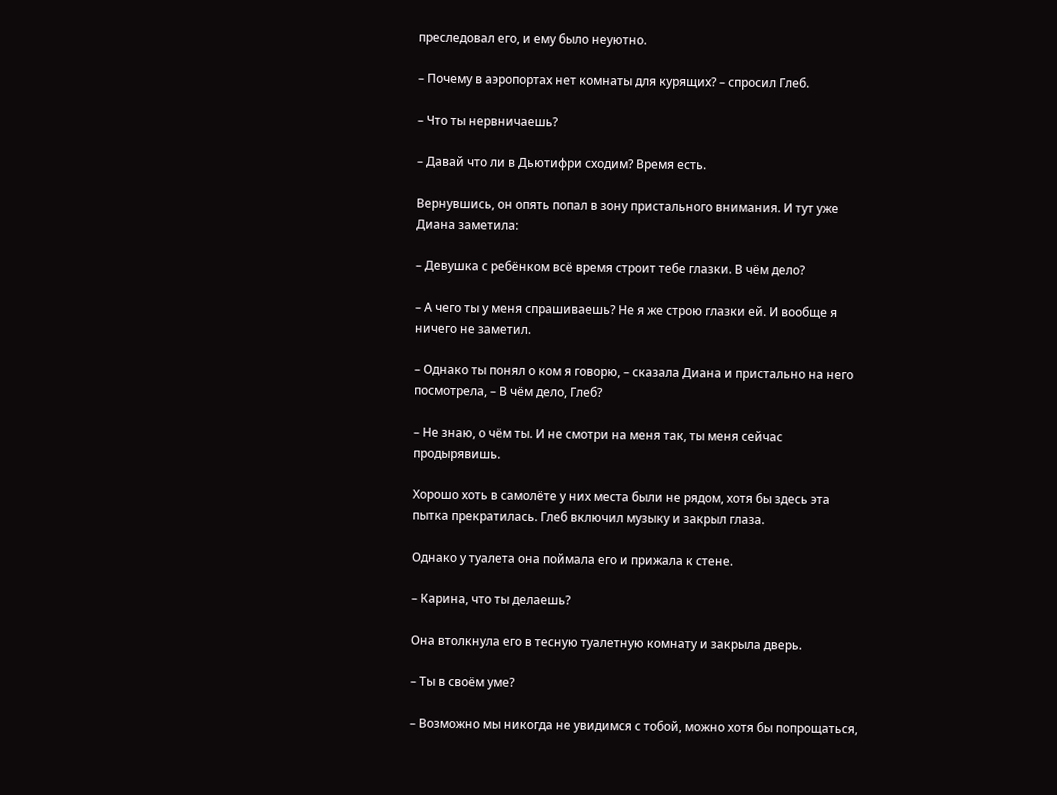преследовал его, и ему было неуютно.

– Почему в аэропортах нет комнаты для курящих? – спросил Глеб.

– Что ты нервничаешь?

– Давай что ли в Дьютифри сходим? Время есть.

Вернувшись, он опять попал в зону пристального внимания. И тут уже Диана заметила:

– Девушка с ребёнком всё время строит тебе глазки. В чём дело?

– А чего ты у меня спрашиваешь? Не я же строю глазки ей. И вообще я ничего не заметил.

– Однако ты понял о ком я говорю, – сказала Диана и пристально на него посмотрела, – В чём дело, Глеб?

– Не знаю, о чём ты. И не смотри на меня так, ты меня сейчас продырявишь.

Хорошо хоть в самолёте у них места были не рядом, хотя бы здесь эта пытка прекратилась. Глеб включил музыку и закрыл глаза.

Однако у туалета она поймала его и прижала к стене.

– Карина, что ты делаешь?

Она втолкнула его в тесную туалетную комнату и закрыла дверь.

– Ты в своём уме?

– Возможно мы никогда не увидимся с тобой, можно хотя бы попрощаться,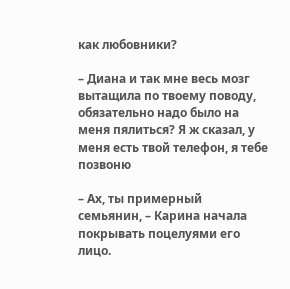как любовники?

– Диана и так мне весь мозг вытащила по твоему поводу, обязательно надо было на меня пялиться? Я ж сказал, у меня есть твой телефон, я тебе позвоню

– Ах, ты примерный семьянин, – Карина начала покрывать поцелуями его лицо.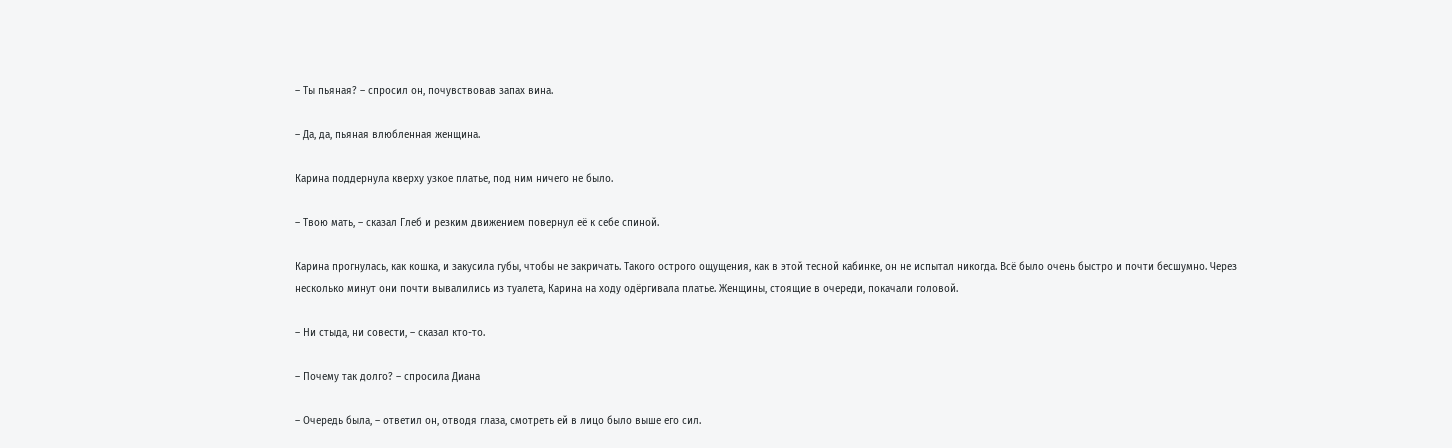– Ты пьяная? – спросил он, почувствовав запах вина.

– Да, да, пьяная влюбленная женщина.

Карина поддернула кверху узкое платье, под ним ничего не было.

– Твою мать, – сказал Глеб и резким движением повернул её к себе спиной.

Карина прогнулась, как кошка, и закусила губы, чтобы не закричать. Такого острого ощущения, как в этой тесной кабинке, он не испытал никогда. Всё было очень быстро и почти бесшумно. Через несколько минут они почти вывалились из туалета, Карина на ходу одёргивала платье. Женщины, стоящие в очереди, покачали головой.

– Ни стыда, ни совести, – сказал кто-то.

– Почему так долго? – спросила Диана

– Очередь была, – ответил он, отводя глаза, смотреть ей в лицо было выше его сил.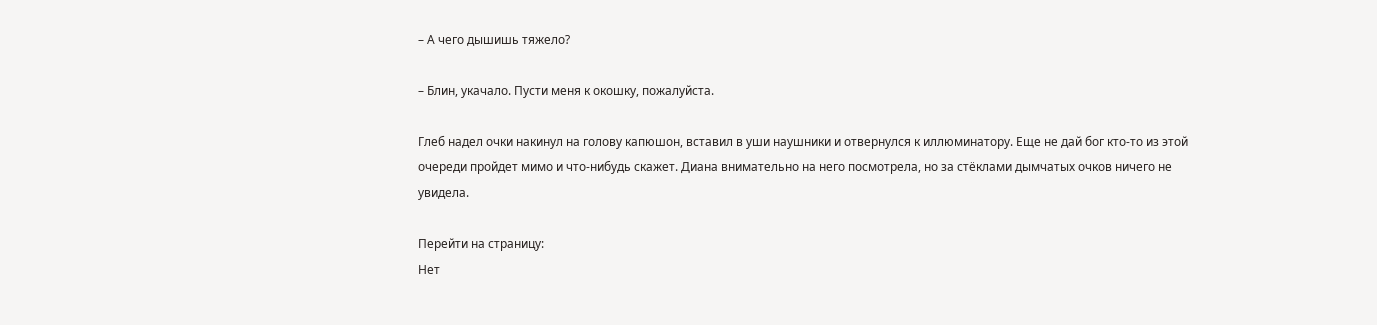– А чего дышишь тяжело?

– Блин, укачало. Пусти меня к окошку, пожалуйста.

Глеб надел очки накинул на голову капюшон, вставил в уши наушники и отвернулся к иллюминатору. Еще не дай бог кто-то из этой очереди пройдет мимо и что-нибудь скажет. Диана внимательно на него посмотрела, но за стёклами дымчатых очков ничего не увидела.

Перейти на страницу:
Нет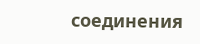соединения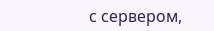с сервером,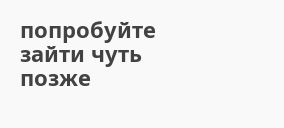попробуйте зайти чуть позже